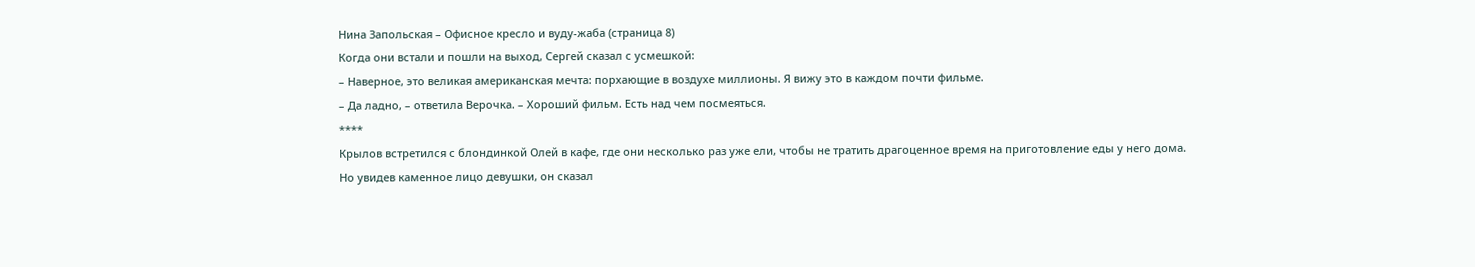Нина Запольская – Офисное кресло и вуду-жаба (страница 8)
Когда они встали и пошли на выход, Сергей сказал с усмешкой:
– Наверное, это великая американская мечта: порхающие в воздухе миллионы. Я вижу это в каждом почти фильме.
– Да ладно, – ответила Верочка. – Хороший фильм. Есть над чем посмеяться.
****
Крылов встретился с блондинкой Олей в кафе, где они несколько раз уже ели, чтобы не тратить драгоценное время на приготовление еды у него дома.
Но увидев каменное лицо девушки, он сказал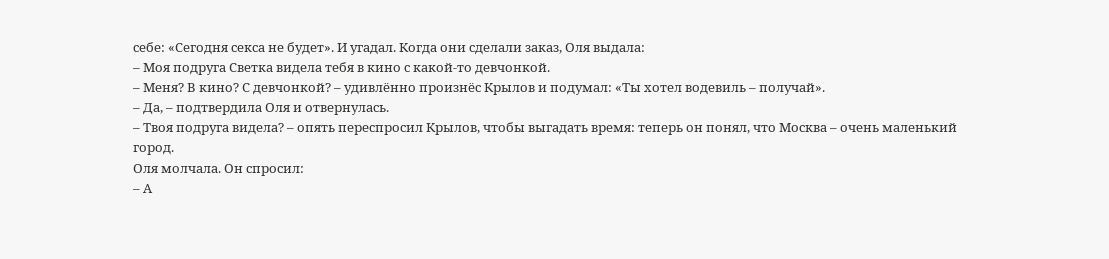себе: «Сегодня секса не будет». И угадал. Когда они сделали заказ, Оля выдала:
– Моя подруга Светка видела тебя в кино с какой-то девчонкой.
– Меня? В кино? С девчонкой? – удивлённо произнёс Крылов и подумал: «Ты хотел водевиль – получай».
– Да, – подтвердила Оля и отвернулась.
– Твоя подруга видела? – опять переспросил Крылов, чтобы выгадать время: теперь он понял, что Москва – очень маленький город.
Оля молчала. Он спросил:
– А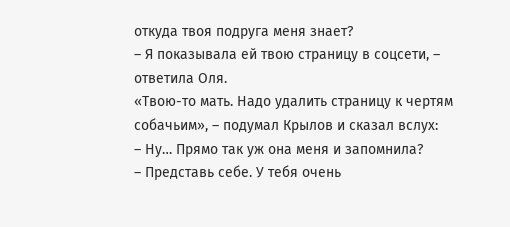откуда твоя подруга меня знает?
– Я показывала ей твою страницу в соцсети, – ответила Оля.
«Твою-то мать. Надо удалить страницу к чертям собачьим», – подумал Крылов и сказал вслух:
– Ну… Прямо так уж она меня и запомнила?
– Представь себе. У тебя очень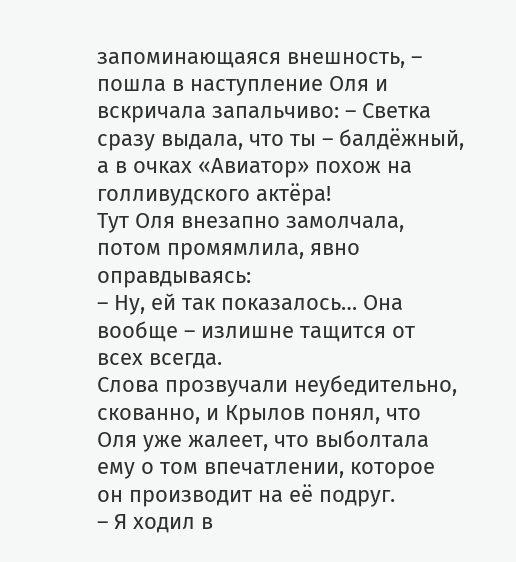запоминающаяся внешность, – пошла в наступление Оля и вскричала запальчиво: – Светка сразу выдала, что ты – балдёжный, а в очках «Авиатор» похож на голливудского актёра!
Тут Оля внезапно замолчала, потом промямлила, явно оправдываясь:
– Ну, ей так показалось… Она вообще – излишне тащится от всех всегда.
Слова прозвучали неубедительно, скованно, и Крылов понял, что Оля уже жалеет, что выболтала ему о том впечатлении, которое он производит на её подруг.
– Я ходил в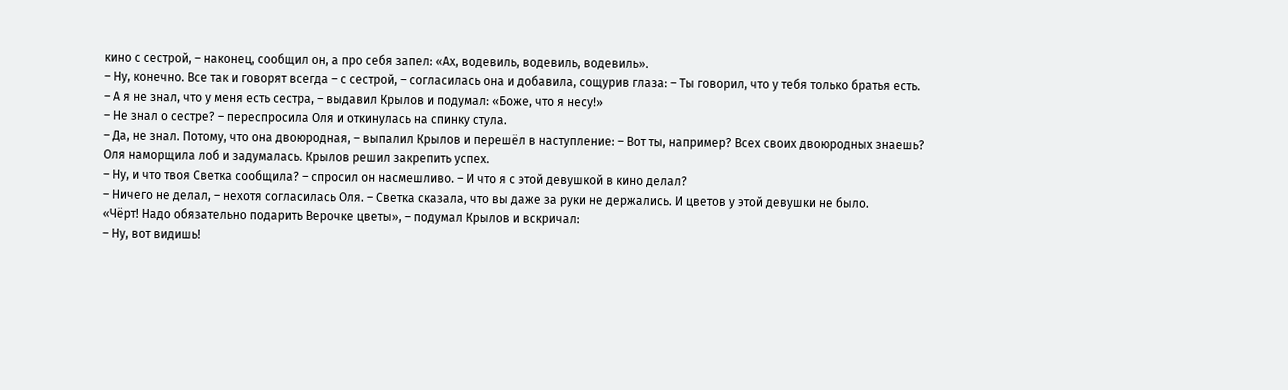кино с сестрой, – наконец, сообщил он, а про себя запел: «Ах, водевиль, водевиль, водевиль».
– Ну, конечно. Все так и говорят всегда – с сестрой, – согласилась она и добавила, сощурив глаза: – Ты говорил, что у тебя только братья есть.
– А я не знал, что у меня есть сестра, – выдавил Крылов и подумал: «Боже, что я несу!»
– Не знал о сестре? – переспросила Оля и откинулась на спинку стула.
– Да, не знал. Потому, что она двоюродная, – выпалил Крылов и перешёл в наступление: – Вот ты, например? Всех своих двоюродных знаешь?
Оля наморщила лоб и задумалась. Крылов решил закрепить успех.
– Ну, и что твоя Светка сообщила? – спросил он насмешливо. – И что я с этой девушкой в кино делал?
– Ничего не делал, – нехотя согласилась Оля. – Светка сказала, что вы даже за руки не держались. И цветов у этой девушки не было.
«Чёрт! Надо обязательно подарить Верочке цветы», – подумал Крылов и вскричал:
– Ну, вот видишь!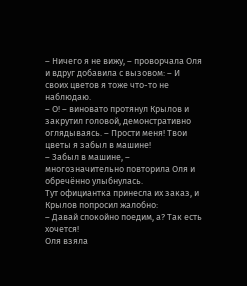– Ничего я не вижу, – проворчала Оля и вдруг добавила с вызовом: – И своих цветов я тоже что-то не наблюдаю.
– О! – виновато протянул Крылов и закрутил головой, демонстративно оглядываясь. – Прости меня! Твои цветы я забыл в машине!
– Забыл в машине, – многозначительно повторила Оля и обречённо улыбнулась.
Тут официантка принесла их заказ, и Крылов попросил жалобно:
– Давай спокойно поедим, а? Так есть хочется!
Оля взяла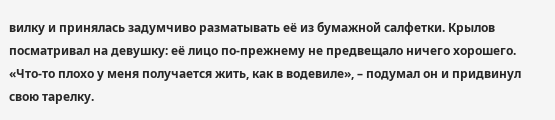вилку и принялась задумчиво разматывать её из бумажной салфетки. Крылов посматривал на девушку: её лицо по-прежнему не предвещало ничего хорошего. «Что-то плохо у меня получается жить, как в водевиле», – подумал он и придвинул свою тарелку.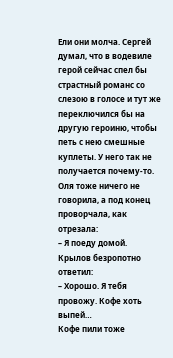Ели они молча. Сергей думал, что в водевиле герой сейчас спел бы страстный романс со слезою в голосе и тут же переключился бы на другую героиню, чтобы петь с нею смешные куплеты. У него так не получается почему-то. Оля тоже ничего не говорила, а под конец проворчала, как отрезала:
– Я поеду домой.
Крылов безропотно ответил:
– Хорошо. Я тебя провожу. Кофе хоть выпей…
Кофе пили тоже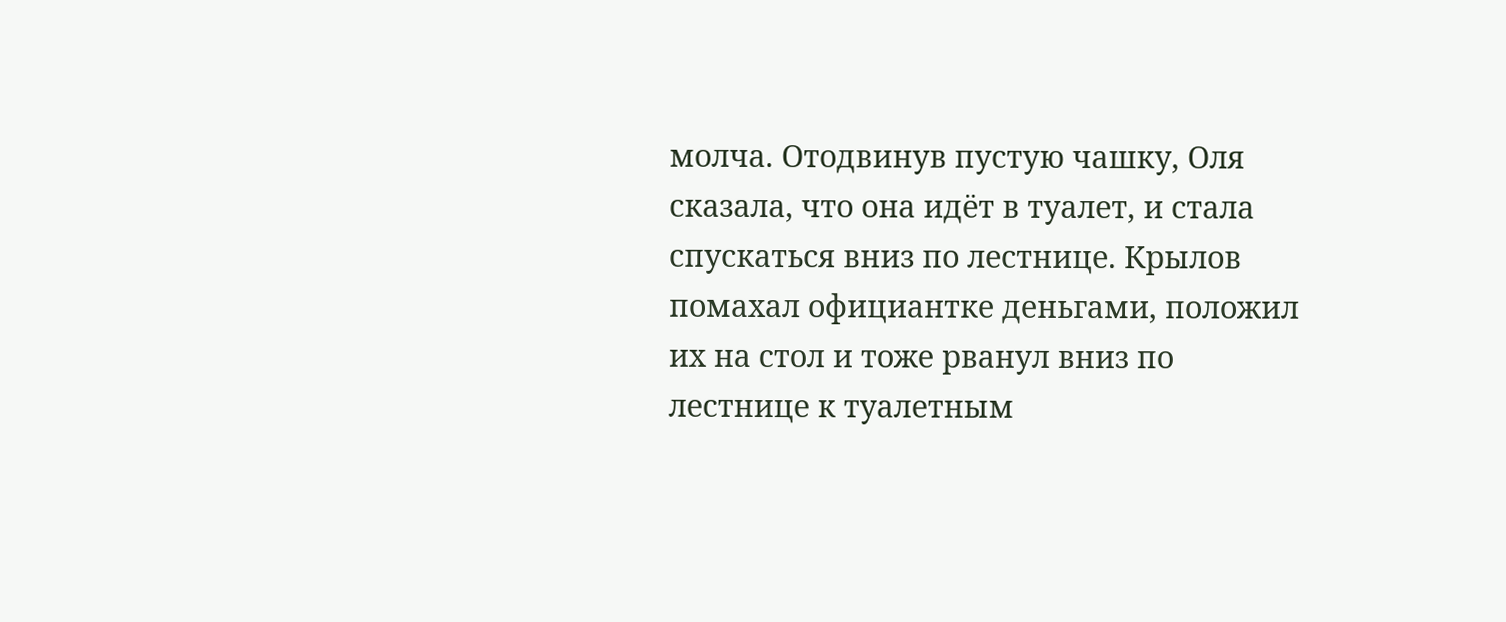молча. Отодвинув пустую чашку, Оля сказала, что она идёт в туалет, и стала спускаться вниз по лестнице. Крылов помахал официантке деньгами, положил их на стол и тоже рванул вниз по лестнице к туалетным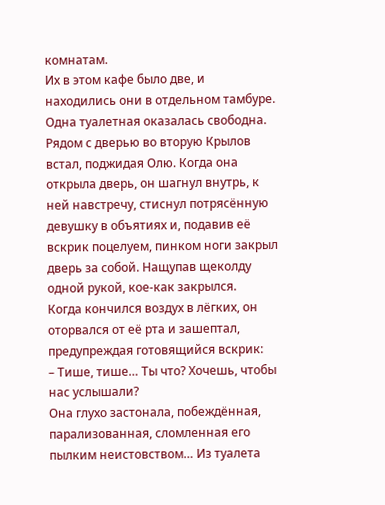комнатам.
Их в этом кафе было две, и находились они в отдельном тамбуре. Одна туалетная оказалась свободна. Рядом с дверью во вторую Крылов встал, поджидая Олю. Когда она открыла дверь, он шагнул внутрь, к ней навстречу, стиснул потрясённую девушку в объятиях и, подавив её вскрик поцелуем, пинком ноги закрыл дверь за собой. Нащупав щеколду одной рукой, кое-как закрылся.
Когда кончился воздух в лёгких, он оторвался от её рта и зашептал, предупреждая готовящийся вскрик:
– Тише, тише… Ты что? Хочешь, чтобы нас услышали?
Она глухо застонала, побеждённая, парализованная, сломленная его пылким неистовством… Из туалета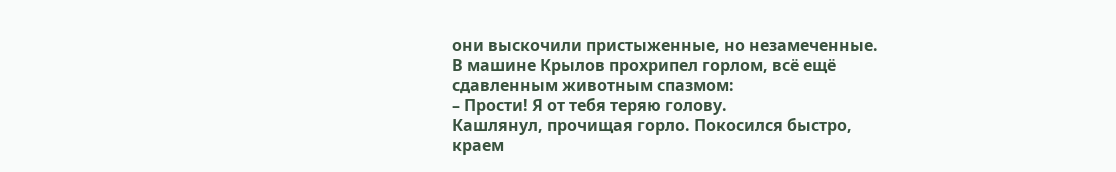они выскочили пристыженные, но незамеченные.
В машине Крылов прохрипел горлом, всё ещё сдавленным животным спазмом:
– Прости! Я от тебя теряю голову.
Кашлянул, прочищая горло. Покосился быстро, краем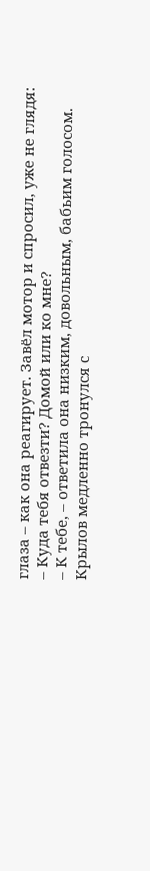глаза – как она реагирует. Завёл мотор и спросил, уже не глядя:
– Куда тебя отвезти? Домой или ко мне?
– К тебе, – ответила она низким, довольным, бабьим голосом.
Крылов медленно тронулся с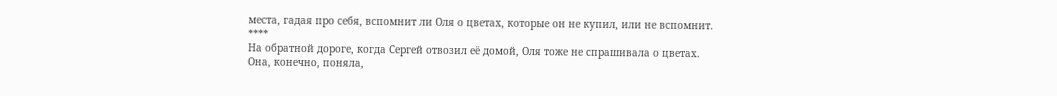места, гадая про себя, вспомнит ли Оля о цветах, которые он не купил, или не вспомнит.
****
На обратной дороге, когда Сергей отвозил её домой, Оля тоже не спрашивала о цветах.
Она, конечно, поняла,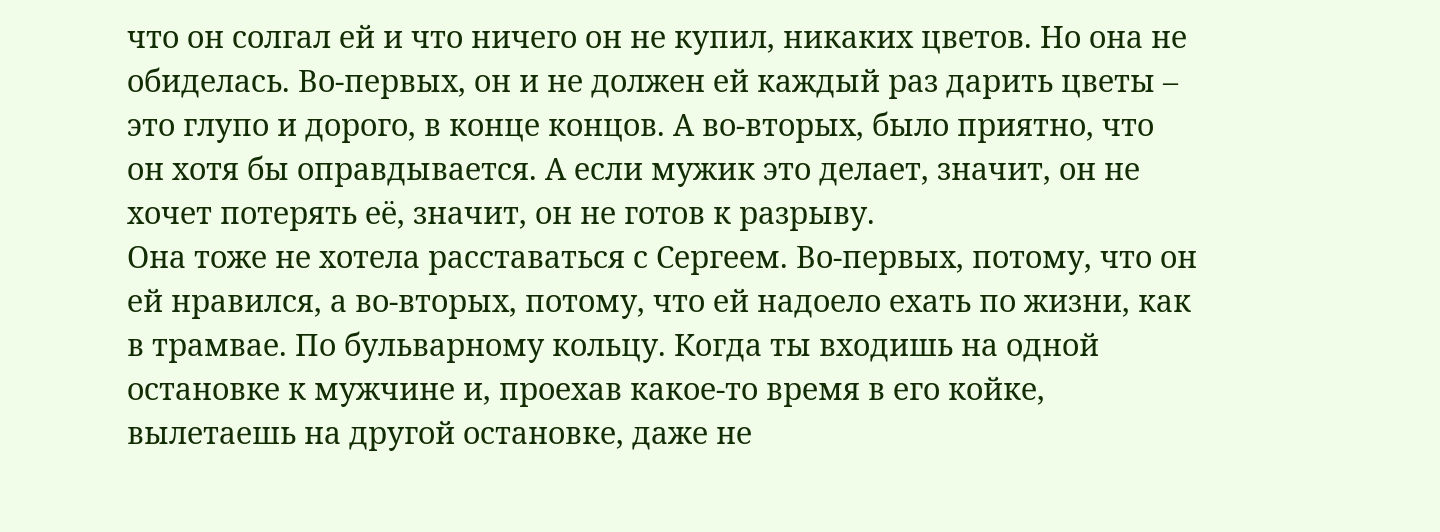что он солгал ей и что ничего он не купил, никаких цветов. Но она не обиделась. Во-первых, он и не должен ей каждый раз дарить цветы – это глупо и дорого, в конце концов. А во-вторых, было приятно, что он хотя бы оправдывается. А если мужик это делает, значит, он не хочет потерять её, значит, он не готов к разрыву.
Она тоже не хотела расставаться с Сергеем. Во-первых, потому, что он ей нравился, а во-вторых, потому, что ей надоело ехать по жизни, как в трамвае. По бульварному кольцу. Когда ты входишь на одной остановке к мужчине и, проехав какое-то время в его койке, вылетаешь на другой остановке, даже не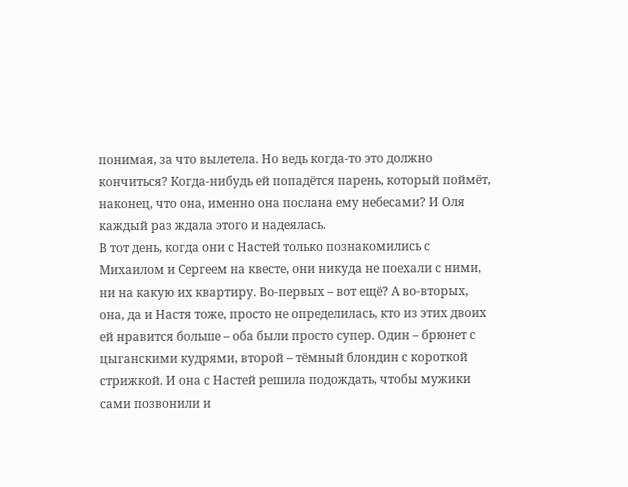понимая, за что вылетела. Но ведь когда-то это должно кончиться? Когда-нибудь ей попадётся парень, который поймёт, наконец, что она, именно она послана ему небесами? И Оля каждый раз ждала этого и надеялась.
В тот день, когда они с Настей только познакомились с Михаилом и Сергеем на квесте, они никуда не поехали с ними, ни на какую их квартиру. Во-первых – вот ещё? А во-вторых, она, да и Настя тоже, просто не определилась, кто из этих двоих ей нравится больше – оба были просто супер. Один – брюнет с цыганскими кудрями, второй – тёмный блондин с короткой стрижкой. И она с Настей решила подождать, чтобы мужики сами позвонили и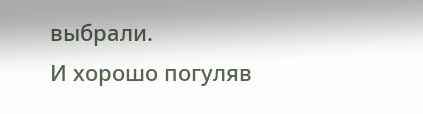выбрали.
И хорошо погуляв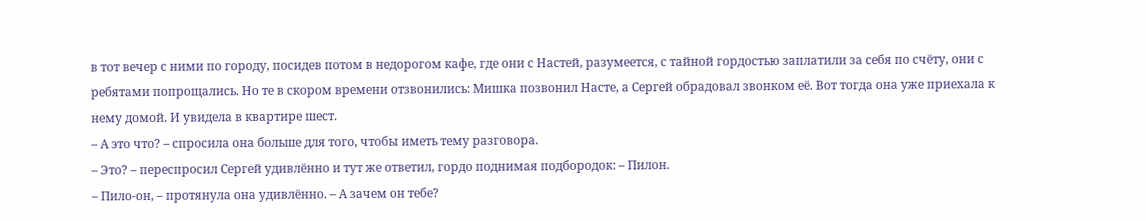в тот вечер с ними по городу, посидев потом в недорогом кафе, где они с Настей, разумеется, с тайной гордостью заплатили за себя по счёту, они с ребятами попрощались. Но те в скором времени отзвонились: Мишка позвонил Насте, а Сергей обрадовал звонком её. Вот тогда она уже приехала к нему домой. И увидела в квартире шест.
– А это что? – спросила она больше для того, чтобы иметь тему разговора.
– Это? – переспросил Сергей удивлённо и тут же ответил, гордо поднимая подбородок: – Пилон.
– Пило-он, – протянула она удивлённо. – А зачем он тебе?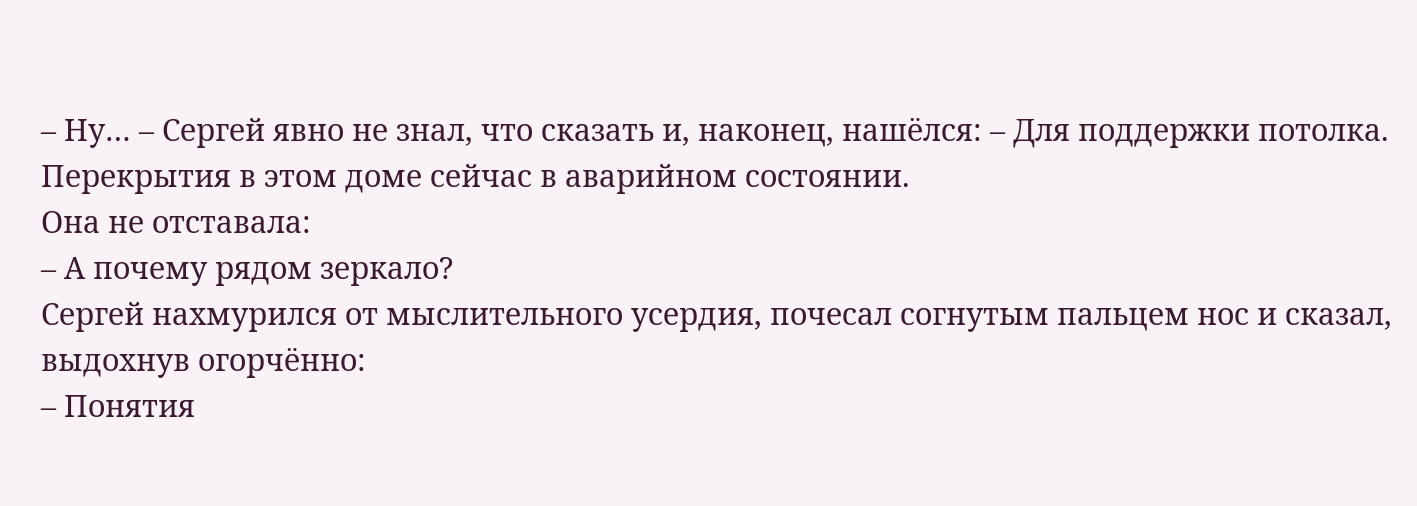– Ну… – Сергей явно не знал, что сказать и, наконец, нашёлся: – Для поддержки потолка. Перекрытия в этом доме сейчас в аварийном состоянии.
Она не отставала:
– А почему рядом зеркало?
Сергей нахмурился от мыслительного усердия, почесал согнутым пальцем нос и сказал, выдохнув огорчённо:
– Понятия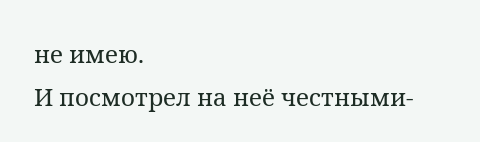не имею.
И посмотрел на неё честными-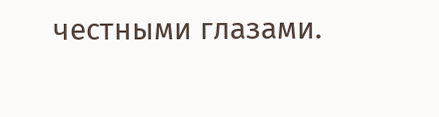честными глазами.